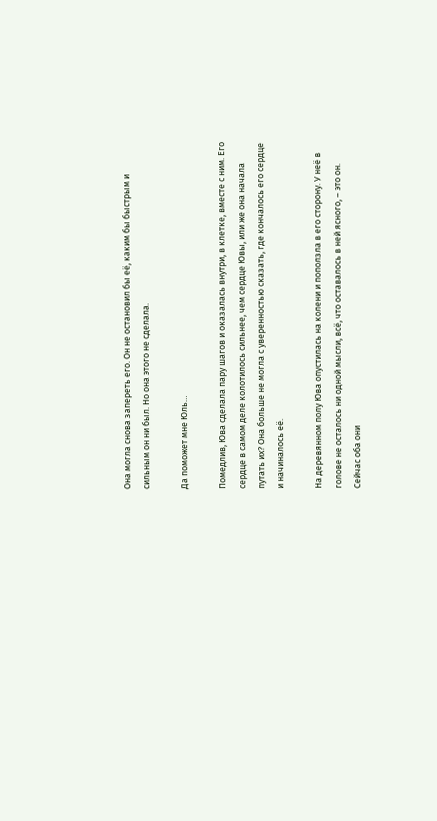Она могла снова запереть его. Он не остановил бы её, каким бы быстрым и сильным он ни был. Но она этого не сделала.

Да поможет мне Юль…

Помедлив, Юва сделала пару шагов и оказалась внутри, в клетке, вместе с ним. Его сердце в самом деле колотилось сильнее, чем сердце Ювы, или же она начала путать их? Она больше не могла с уверенностью сказать, где кончалось его сердце и начиналось её.

На деревянном полу Юва опустилась на колени и поползла в его сторону. У неё в голове не осталось ни одной мысли, всё, что оставалось в ней ясного, – это он. Сейчас оба они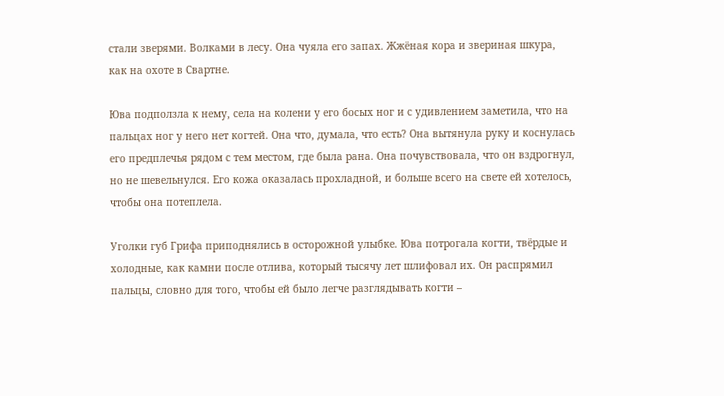стали зверями. Волками в лесу. Она чуяла его запах. Жжёная кора и звериная шкура, как на охоте в Свартне.

Юва подползла к нему, села на колени у его босых ног и с удивлением заметила, что на пальцах ног у него нет когтей. Она что, думала, что есть? Она вытянула руку и коснулась его предплечья рядом с тем местом, где была рана. Она почувствовала, что он вздрогнул, но не шевельнулся. Его кожа оказалась прохладной, и больше всего на свете ей хотелось, чтобы она потеплела.

Уголки губ Грифа приподнялись в осторожной улыбке. Юва потрогала когти, твёрдые и холодные, как камни после отлива, который тысячу лет шлифовал их. Он распрямил пальцы, словно для того, чтобы ей было легче разглядывать когти –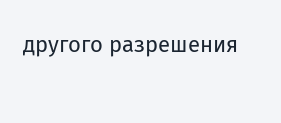другого разрешения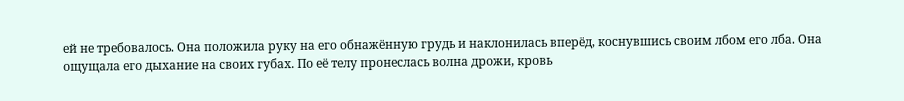ей не требовалось. Она положила руку на его обнажённую грудь и наклонилась вперёд, коснувшись своим лбом его лба. Она ощущала его дыхание на своих губах. По её телу пронеслась волна дрожи, кровь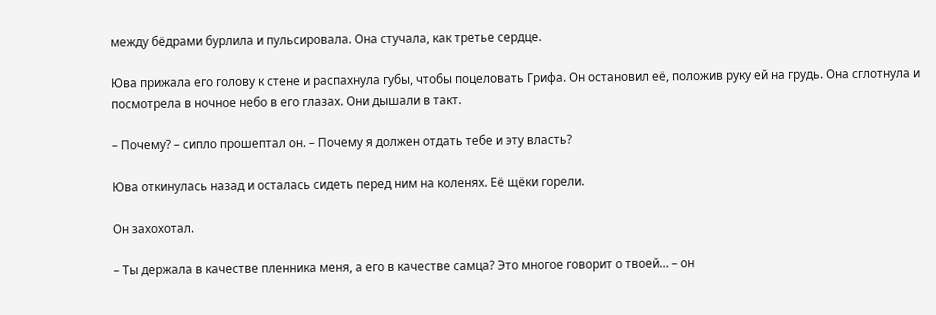между бёдрами бурлила и пульсировала. Она стучала, как третье сердце.

Юва прижала его голову к стене и распахнула губы, чтобы поцеловать Грифа. Он остановил её, положив руку ей на грудь. Она сглотнула и посмотрела в ночное небо в его глазах. Они дышали в такт.

– Почему? – сипло прошептал он. – Почему я должен отдать тебе и эту власть?

Юва откинулась назад и осталась сидеть перед ним на коленях. Её щёки горели.

Он захохотал.

– Ты держала в качестве пленника меня, а его в качестве самца? Это многое говорит о твоей… – он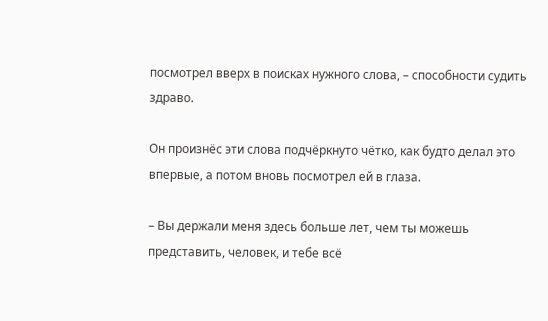посмотрел вверх в поисках нужного слова, – способности судить здраво.

Он произнёс эти слова подчёркнуто чётко, как будто делал это впервые, а потом вновь посмотрел ей в глаза.

– Вы держали меня здесь больше лет, чем ты можешь представить, человек, и тебе всё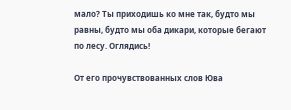мало? Ты приходишь ко мне так, будто мы равны, будто мы оба дикари, которые бегают по лесу. Оглядись!

От его прочувствованных слов Юва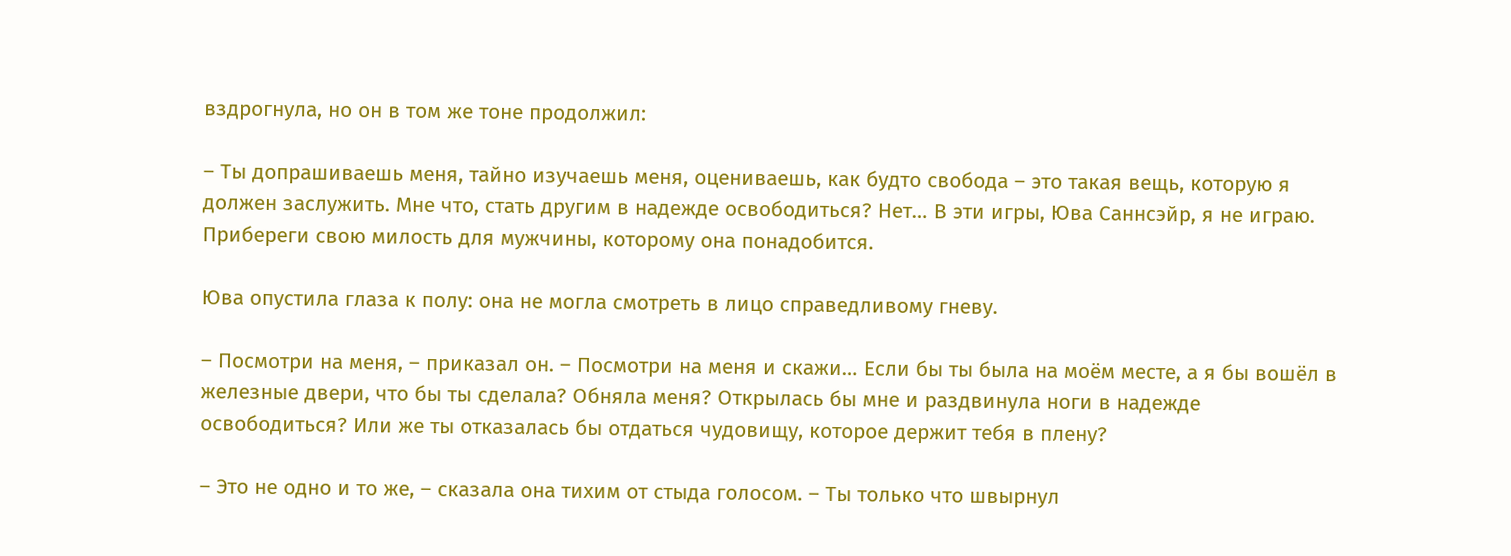вздрогнула, но он в том же тоне продолжил:

– Ты допрашиваешь меня, тайно изучаешь меня, оцениваешь, как будто свобода – это такая вещь, которую я должен заслужить. Мне что, стать другим в надежде освободиться? Нет… В эти игры, Юва Саннсэйр, я не играю. Прибереги свою милость для мужчины, которому она понадобится.

Юва опустила глаза к полу: она не могла смотреть в лицо справедливому гневу.

– Посмотри на меня, – приказал он. – Посмотри на меня и скажи… Если бы ты была на моём месте, а я бы вошёл в железные двери, что бы ты сделала? Обняла меня? Открылась бы мне и раздвинула ноги в надежде освободиться? Или же ты отказалась бы отдаться чудовищу, которое держит тебя в плену?

– Это не одно и то же, – сказала она тихим от стыда голосом. – Ты только что швырнул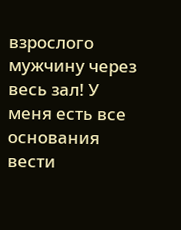взрослого мужчину через весь зал! У меня есть все основания вести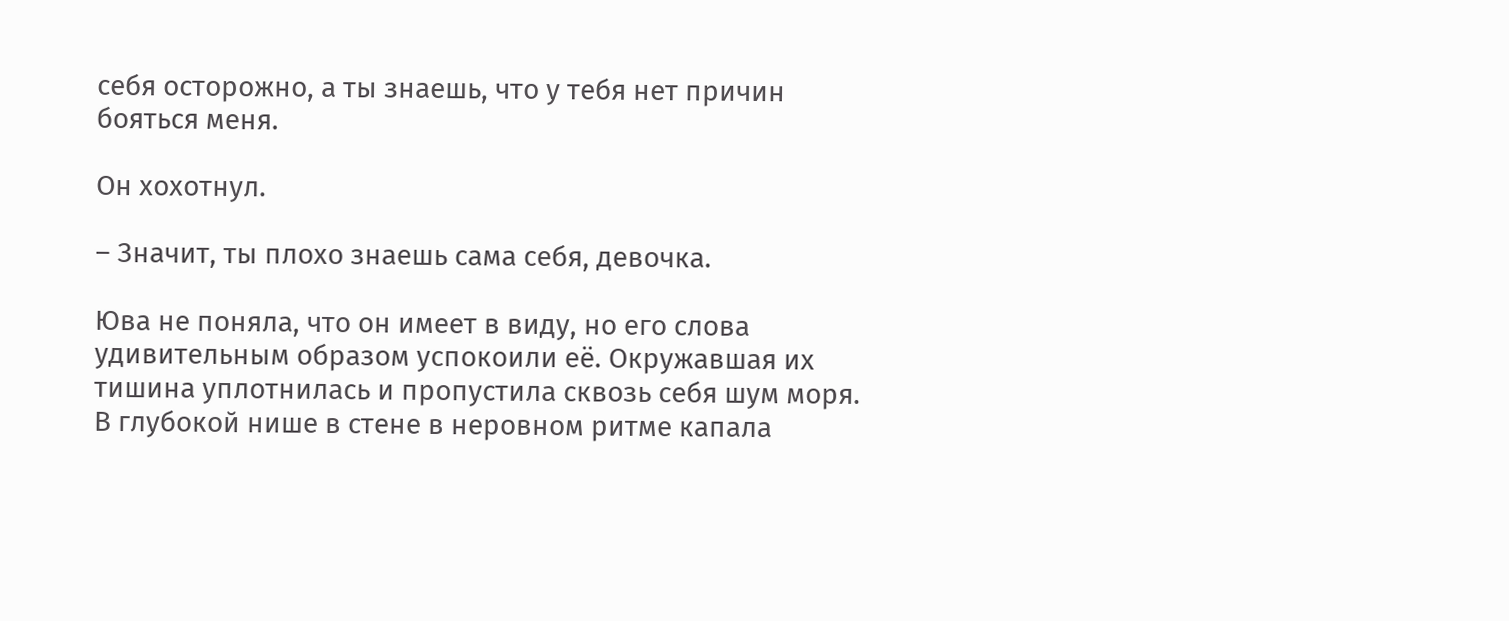себя осторожно, а ты знаешь, что у тебя нет причин бояться меня.

Он хохотнул.

– Значит, ты плохо знаешь сама себя, девочка.

Юва не поняла, что он имеет в виду, но его слова удивительным образом успокоили её. Окружавшая их тишина уплотнилась и пропустила сквозь себя шум моря. В глубокой нише в стене в неровном ритме капала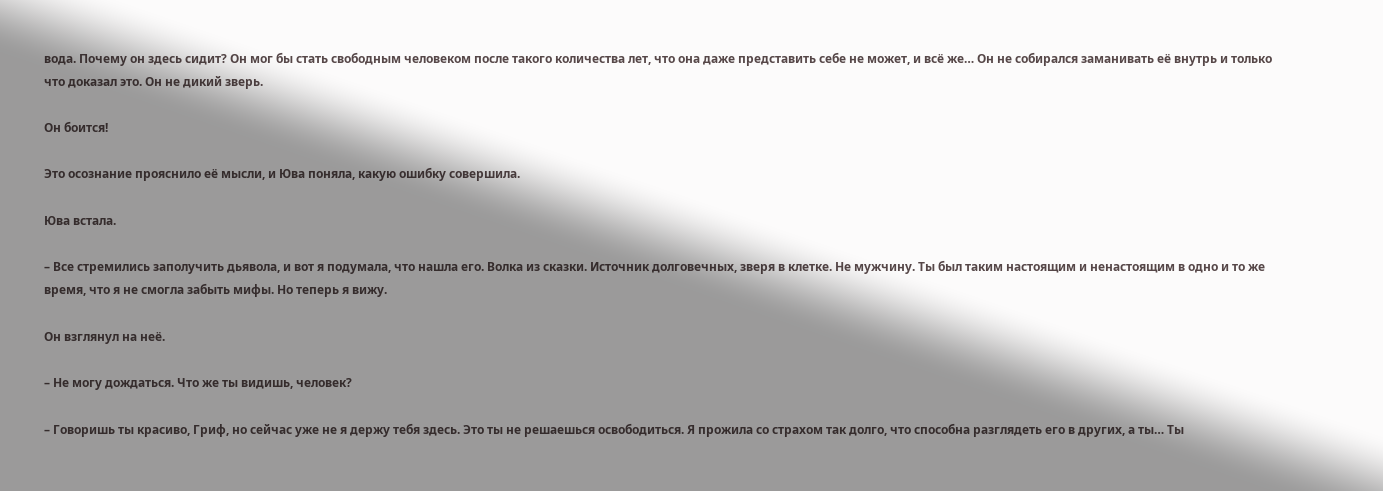вода. Почему он здесь сидит? Он мог бы стать свободным человеком после такого количества лет, что она даже представить себе не может, и всё же… Он не собирался заманивать её внутрь и только что доказал это. Он не дикий зверь.

Он боится!

Это осознание прояснило её мысли, и Юва поняла, какую ошибку совершила.

Юва встала.

– Все стремились заполучить дьявола, и вот я подумала, что нашла его. Волка из сказки. Источник долговечных, зверя в клетке. Не мужчину. Ты был таким настоящим и ненастоящим в одно и то же время, что я не смогла забыть мифы. Но теперь я вижу.

Он взглянул на неё.

– Не могу дождаться. Что же ты видишь, человек?

– Говоришь ты красиво, Гриф, но сейчас уже не я держу тебя здесь. Это ты не решаешься освободиться. Я прожила со страхом так долго, что способна разглядеть его в других, а ты… Ты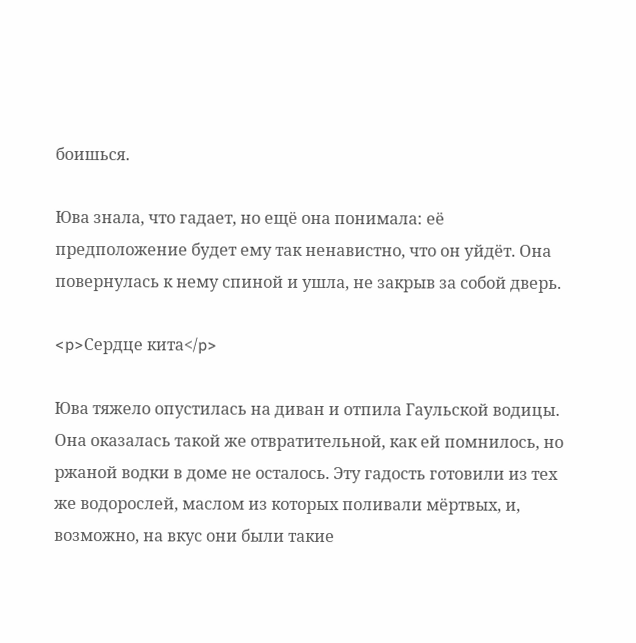боишься.

Юва знала, что гадает, но ещё она понимала: её предположение будет ему так ненавистно, что он уйдёт. Она повернулась к нему спиной и ушла, не закрыв за собой дверь.

<p>Сердце кита</p>

Юва тяжело опустилась на диван и отпила Гаульской водицы. Она оказалась такой же отвратительной, как ей помнилось, но ржаной водки в доме не осталось. Эту гадость готовили из тех же водорослей, маслом из которых поливали мёртвых, и, возможно, на вкус они были такие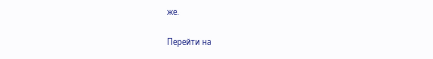же.

Перейти на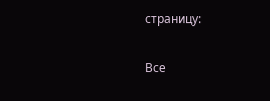страницу:

Все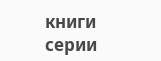книги серии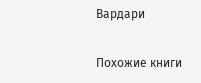Вардари

Похожие книги